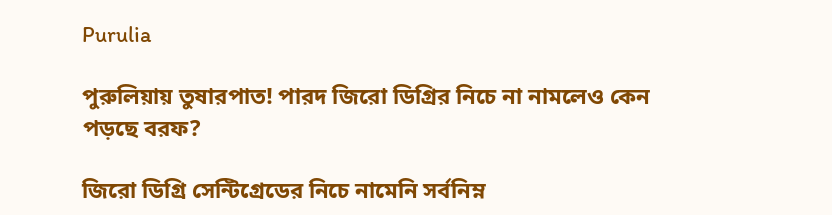Purulia

পুরুলিয়ায় তুষারপাত! পারদ জিরো ডিগ্রির নিচে না নামলেও কেন পড়ছে বরফ?

জিরো ডিগ্রি সেন্টিগ্রেডের নিচে নামেনি সর্বনিম্ন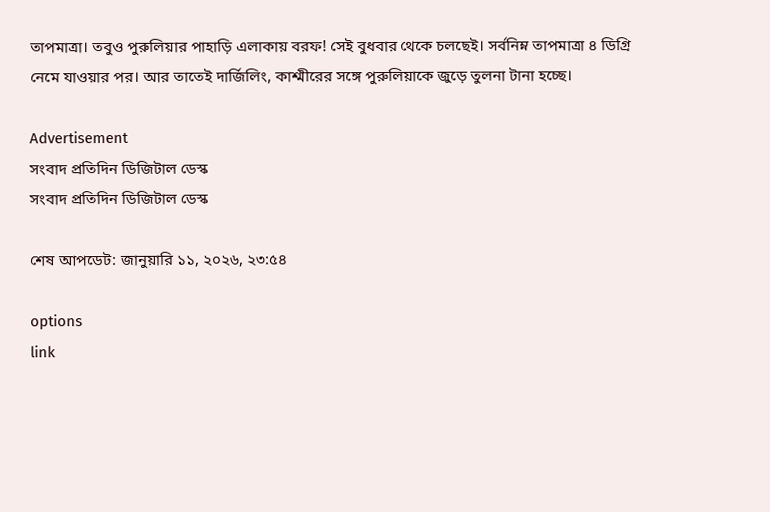তাপমাত্রা। তবুও পুরুলিয়ার পাহাড়ি এলাকায় বরফ! সেই বুধবার থেকে চলছেই। সর্বনিম্ন তাপমাত্রা ৪ ডিগ্রি নেমে যাওয়ার পর। আর তাতেই দার্জিলিং, কাশ্মীরের সঙ্গে পুরুলিয়াকে জুড়ে তুলনা টানা হচ্ছে।

Advertisement
সংবাদ প্রতিদিন ডিজিটাল ডেস্ক
সংবাদ প্রতিদিন ডিজিটাল ডেস্ক

শেষ আপডেট: জানুয়ারি ১১, ২০২৬, ২৩:৫৪

options
link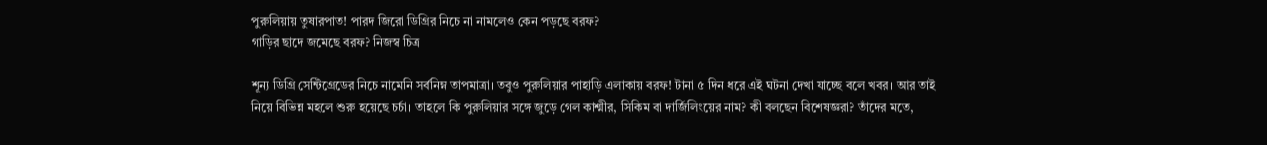পুরুলিয়ায় তুষারপাত! পারদ জিরো ডিগ্রির নিচে না নামলেও কেন পড়ছে বরফ?
গাড়ির ছাদে জমেছে বরফ? নিজস্ব চিত্র

শূন্য ডিগ্রি সেন্টিগ্রেডের নিচে নামেনি সর্বনিম্ন তাপমাত্রা। তবুও পুরুলিয়ার পাহাড়ি এলাকায় বরফ! টানা ৫ দিন ধরে এই ঘটনা দেখা যাচ্ছে বলে খবর। আর তাই নিয়ে বিভিন্ন মহলে শুরু হয়েছে চর্চা। তাহলে কি পুরুলিয়ার সঙ্গে জুড়ে গেল কাশ্মীর, সিকিম বা দার্জিলিংয়ের নাম? কী বলছেন বিশেষজ্ঞরা? তাঁদের মতে,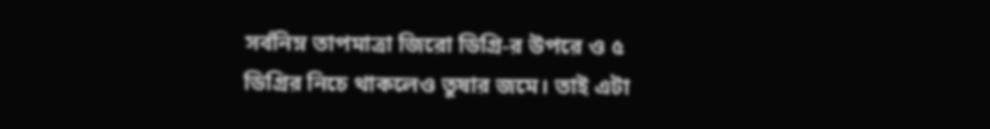সর্বনিম্ন তাপমাত্রা জিরো ডিগ্রি-র উপরে ও ৫ ডিগ্রির নিচে থাকলেও তুষার জমে। তাই এটা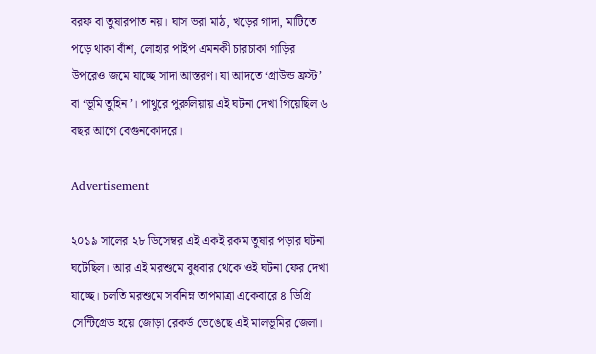বরফ বা তুষারপাত নয়। ঘাস ভরা মাঠ, খড়ের গাদা, মাটিতে পড়ে থাকা বাঁশ, লোহার পাইপ এমনকী চারচাকা গাড়ির উপরেও জমে যাচ্ছে সাদা আস্তরণ। যা আদতে ‘গ্রাউন্ড ফ্রস্ট’ বা ‘ভূমি তুহিন’। পাথুরে পুরুলিয়ায় এই ঘটনা দেখা গিয়েছিল ৬ বছর আগে বেগুনকোদরে।

Advertisement

২০১৯ সালের ২৮ ডিসেম্বর এই একই রকম তুষার পড়ার ঘটনা ঘটেছিল। আর এই মরশুমে বুধবার থেকে ওই ঘটনা ফের দেখা যাচ্ছে। চলতি মরশুমে সর্বনিম্ন তাপমাত্রা একেবারে ৪ ডিগ্রি সেন্টিগ্রেড হয়ে জোড়া রেকর্ড ভেঙেছে এই মালভূমির জেলা।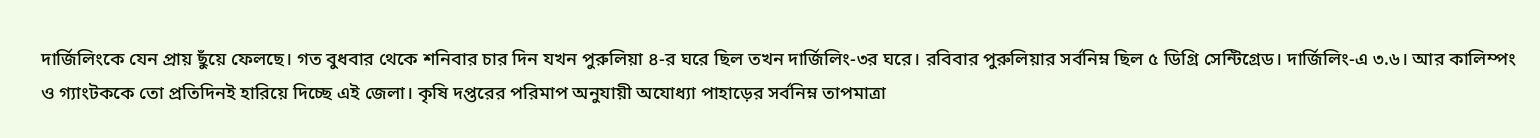দার্জিলিংকে যেন প্রায় ছুঁয়ে ফেলছে। গত বুধবার থেকে শনিবার চার দিন যখন পুরুলিয়া ৪-র ঘরে ছিল তখন দার্জিলিং-৩র ঘরে। রবিবার পুরুলিয়ার সর্বনিম্ন ছিল ৫ ডিগ্রি সেন্টিগ্রেড। দার্জিলিং-এ ৩.৬। আর কালিম্পং ও গ্যাংটককে তো প্রতিদিনই হারিয়ে দিচ্ছে এই জেলা। কৃষি দপ্তরের পরিমাপ অনুযায়ী অযোধ্যা পাহাড়ের সর্বনিম্ন তাপমাত্রা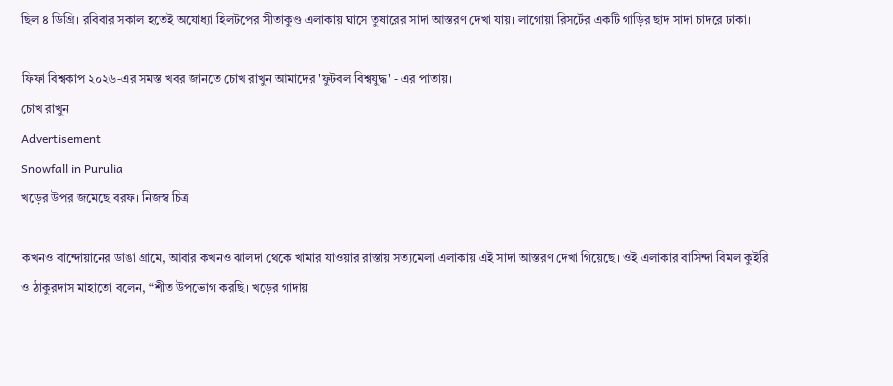ছিল ৪ ডিগ্রি। রবিবার সকাল হতেই অযোধ্যা হিলটপের সীতাকুণ্ড এলাকায় ঘাসে তুষারের সাদা আস্তরণ দেখা যায়। লাগোয়া রিসর্টের একটি গাড়ির ছাদ সাদা চাদরে ঢাকা।

ফিফা বিশ্বকাপ ২০২৬-এর সমস্ত খবর জানতে চোখ রাখুন আমাদের 'ফুটবল বিশ্বযুদ্ধ' - এর পাতায়।
চোখ রাখুন
Advertisement
Snowfall in Purulia
খড়ের উপর জমেছে বরফ। নিজস্ব চিত্র

কখনও বান্দোয়ানের ডাঙা গ্রামে, আবার কখনও ঝালদা থেকে খামার যাওয়ার রাস্তায় সত্যমেলা এলাকায় এই সাদা আস্তরণ দেখা গিয়েছে। ওই এলাকার বাসিন্দা বিমল কুইরি ও ঠাকুরদাস মাহাতো বলেন, “শীত উপভোগ করছি। খড়ের গাদায়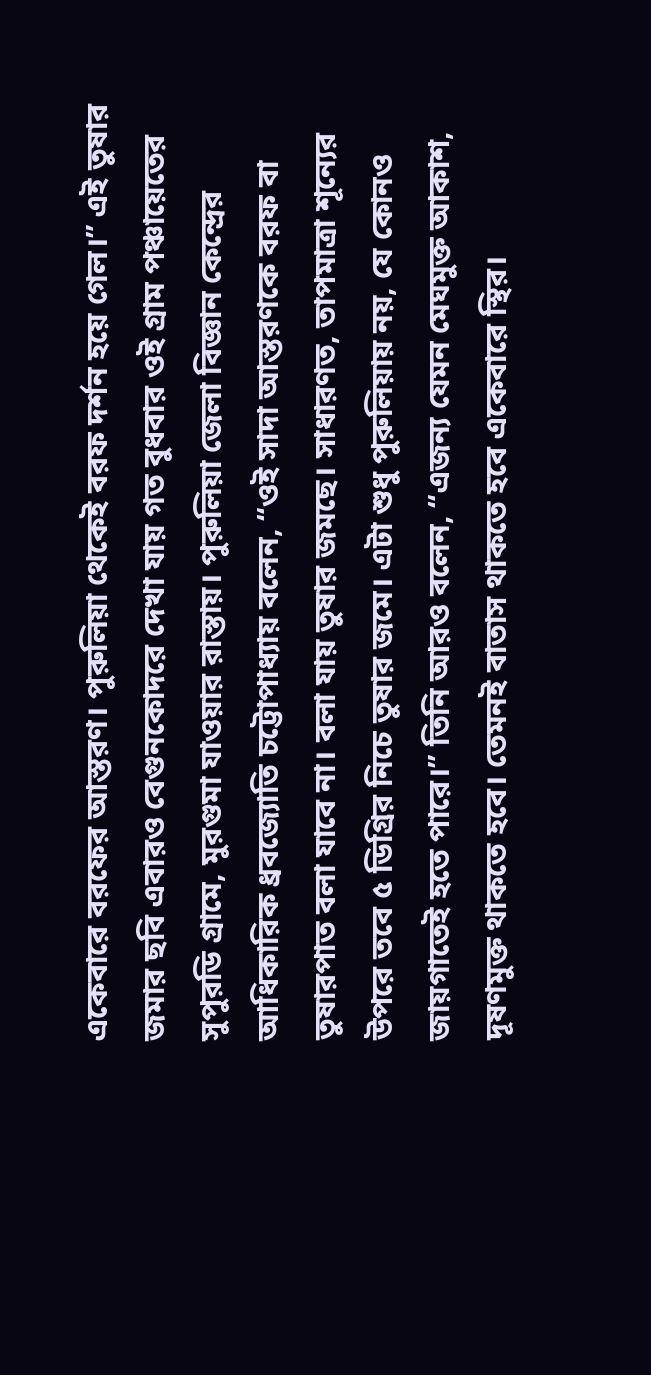একেবারে বরফের আস্তরণ। পুরুলিয়া থেকেই বরফ দর্শন হয়ে গেল।” এই তুষার জমার ছবি এবারও বেগুনকোদরে দেখা যায় গত বুধবার ওই গ্রাম পঞ্চায়েতের সুপুরডি গ্রামে, মুরগুমা যাওয়ার রাস্তায়। পুরুলিয়া জেলা বিজ্ঞান কেন্দ্রের আধিকারিক ধ্রবজ্যোতি চট্টোপাধ্যায় বলেন, “ওই সাদা আস্তরণকে বরফ বা তুষারপাত বলা যাবে না। বলা যায় তুষার জমছে। সাধারণত, তাপমাত্রা শূন্যের উপরে তবে ৫ ডিগ্রির নিচে তুষার জমে। এটা শুধু পুরুলিয়ায় নয়, যে কোনও জায়গাতেই হতে পারে।” তিনি আরও বলেন, “এজন্য যেমন মেঘমুক্ত আকাশ, দূষণমুক্ত থাকতে হবে। তেমনই বাতাস থাকতে হবে একেবারে স্থির।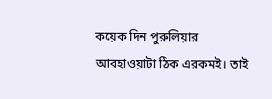কয়েক দিন পুরুলিয়ার আবহাওয়াটা ঠিক এরকমই। তাই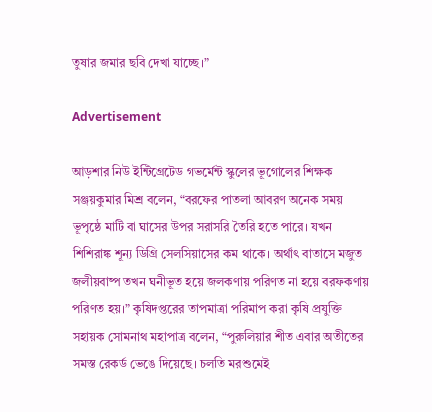তুষার জমার ছবি দেখা যাচ্ছে।”

Advertisement

আড়শার নিউ ইন্টিগ্রেটেড গভর্মেন্ট স্কুলের ভূগোলের শিক্ষক সঞ্জয়কুমার মিশ্র বলেন, “বরফের পাতলা আবরণ অনেক সময় ভূপৃষ্ঠে মাটি বা ঘাসের উপর সরাসরি তৈরি হতে পারে। যখন শিশিরাঙ্ক শূন্য ডিগ্রি সেলসিয়াসের কম থাকে। অর্থাৎ বাতাসে মজুত জলীয়বাষ্প তখন ঘনীভূত হয়ে জলকণায় পরিণত না হয়ে বরফকণায় পরিণত হয়।” কৃষিদপ্তরের তাপমাত্রা পরিমাপ করা কৃষি প্রযুক্তি সহায়ক সোমনাথ মহাপাত্র বলেন, “পুরুলিয়ার শীত এবার অতীতের সমস্ত রেকর্ড ভেঙে দিয়েছে। চলতি মরশুমেই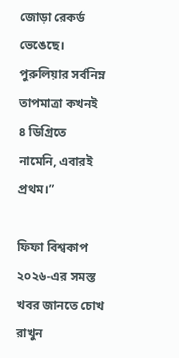জোড়া রেকর্ড ভেঙেছে। পুরুলিয়ার সর্বনিম্ন তাপমাত্রা কখনই ৪ ডিগ্রিতে নামেনি, এবারই প্রথম।”

ফিফা বিশ্বকাপ ২০২৬-এর সমস্ত খবর জানতে চোখ রাখুন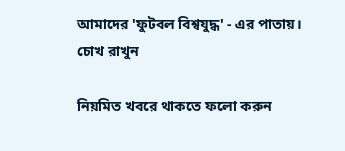আমাদের 'ফুটবল বিশ্বযুদ্ধ' - এর পাতায়।
চোখ রাখুন

নিয়মিত খবরে থাকতে ফলো করুন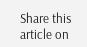Share this article on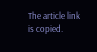The article link is copied.